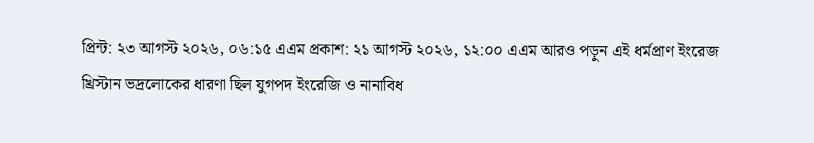প্রিন্ট: ২৩ আগস্ট ২০২৬, ০৬:১৫ এএম প্রকাশ: ২১ আগস্ট ২০২৬, ১২:০০ এএম আরও পড়ুন এই ধর্মপ্রাণ ইংরেজ খ্রিস্টান ভদ্রলোকের ধারণা ছিল যুগপদ ইংরেজি ও নানাবিধ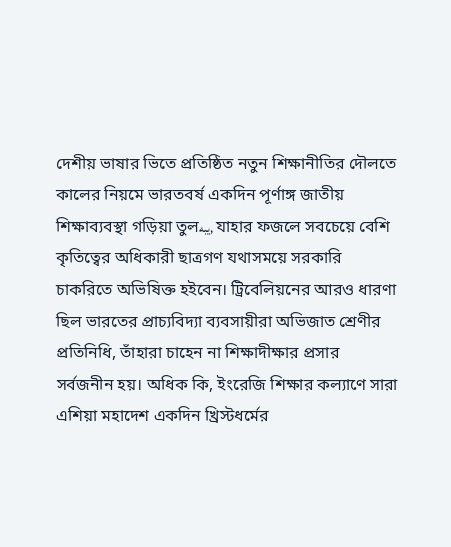দেশীয় ভাষার ভিতে প্রতিষ্ঠিত নতুন শিক্ষানীতির দৌলতে কালের নিয়মে ভারতবর্ষ একদিন পূর্ণাঙ্গ জাতীয় শিক্ষাব্যবস্থা গড়িয়া তুলيبه, যাহার ফজলে সবচেয়ে বেশি কৃতিত্বের অধিকারী ছাত্রগণ যথাসময়ে সরকারি চাকরিতে অভিষিক্ত হইবেন। ট্রিবেলিয়নের আরও ধারণা ছিল ভারতের প্রাচ্যবিদ্যা ব্যবসায়ীরা অভিজাত শ্রেণীর প্রতিনিধি, তাঁহারা চাহেন না শিক্ষাদীক্ষার প্রসার সর্বজনীন হয়। অধিক কি, ইংরেজি শিক্ষার কল্যাণে সারা এশিয়া মহাদেশ একদিন খ্রিস্টধর্মের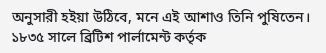অনুসারী হইয়া উঠিবে, মনে এই আশাও তিনি পুষিতেন।
১৮৩৫ সালে ব্রিটিশ পার্লামেন্ট কর্তৃক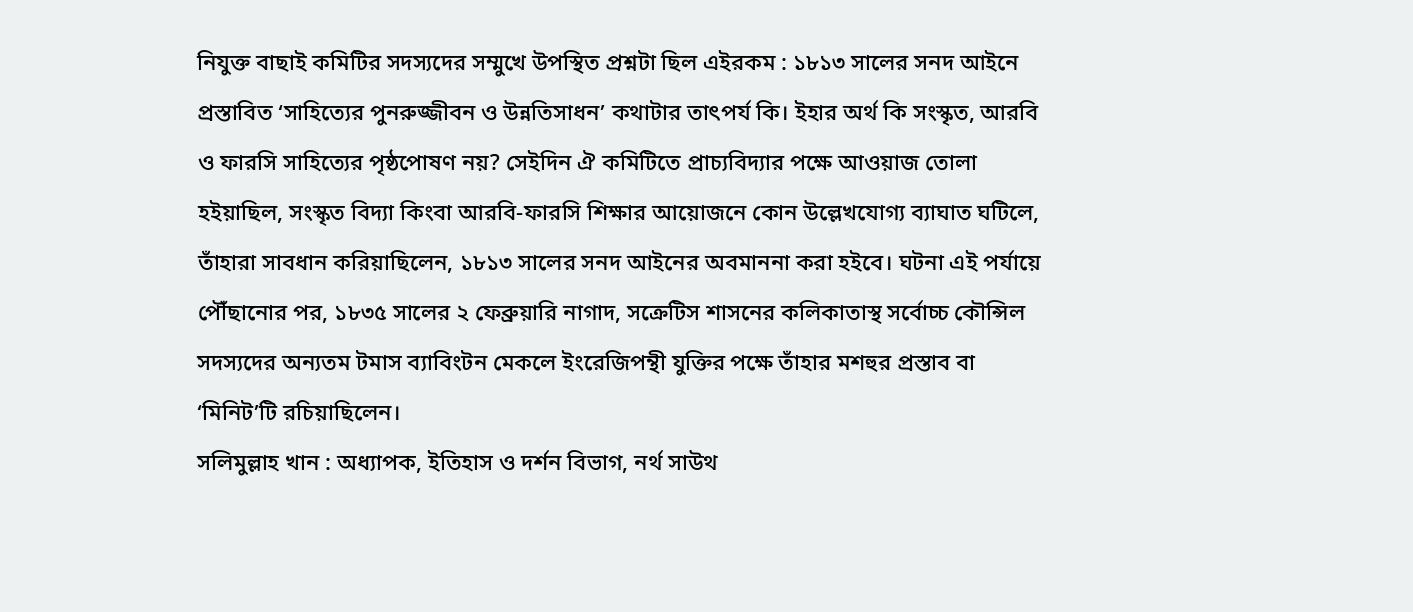নিযুক্ত বাছাই কমিটির সদস্যদের সম্মুখে উপস্থিত প্রশ্নটা ছিল এইরকম : ১৮১৩ সালের সনদ আইনে প্রস্তাবিত ‘সাহিত্যের পুনরুজ্জীবন ও উন্নতিসাধন’ কথাটার তাৎপর্য কি। ইহার অর্থ কি সংস্কৃত, আরবি ও ফারসি সাহিত্যের পৃষ্ঠপোষণ নয়? সেইদিন ঐ কমিটিতে প্রাচ্যবিদ্যার পক্ষে আওয়াজ তোলা হইয়াছিল, সংস্কৃত বিদ্যা কিংবা আরবি-ফারসি শিক্ষার আয়োজনে কোন উল্লেখযোগ্য ব্যাঘাত ঘটিলে, তাঁহারা সাবধান করিয়াছিলেন, ১৮১৩ সালের সনদ আইনের অবমাননা করা হইবে। ঘটনা এই পর্যায়ে পৌঁছানোর পর, ১৮৩৫ সালের ২ ফেব্রুয়ারি নাগাদ, সক্রেটিস শাসনের কলিকাতাস্থ সর্বোচ্চ কৌন্সিল সদস্যদের অন্যতম টমাস ব্যাবিংটন মেকলে ইংরেজিপন্থী যুক্তির পক্ষে তাঁহার মশহুর প্রস্তাব বা ‘মিনিট’টি রচিয়াছিলেন।
সলিমুল্লাহ খান : অধ্যাপক, ইতিহাস ও দর্শন বিভাগ, নর্থ সাউথ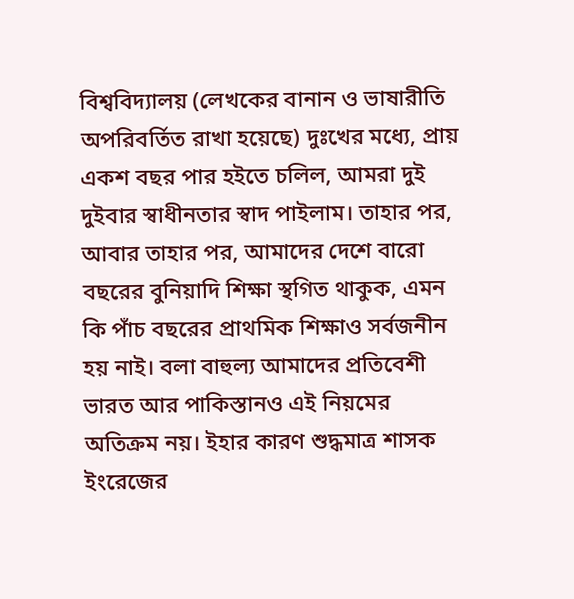বিশ্ববিদ্যালয় (লেখকের বানান ও ভাষারীতি অপরিবর্তিত রাখা হয়েছে) দুঃখের মধ্যে, প্রায় একশ বছর পার হইতে চলিল, আমরা দুই দুইবার স্বাধীনতার স্বাদ পাইলাম। তাহার পর, আবার তাহার পর, আমাদের দেশে বারো বছরের বুনিয়াদি শিক্ষা স্থগিত থাকুক, এমন কি পাঁচ বছরের প্রাথমিক শিক্ষাও সর্বজনীন হয় নাই। বলা বাহুল্য আমাদের প্রতিবেশী ভারত আর পাকিস্তানও এই নিয়মের অতিক্রম নয়। ইহার কারণ শুদ্ধমাত্র শাসক ইংরেজের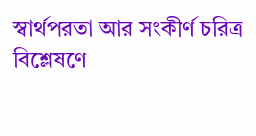স্বার্থপরতা আর সংকীর্ণ চরিত্র বিশ্লেষণে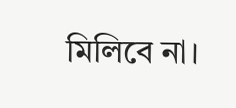মিলিবে না।